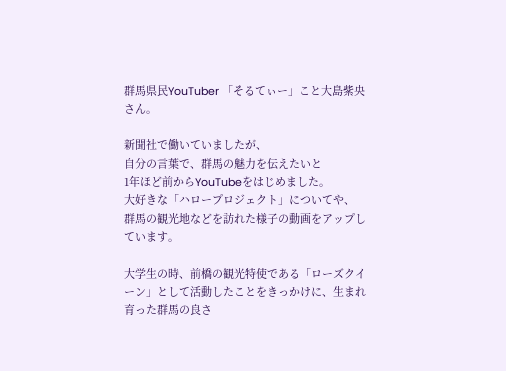群馬県民YouTuber 「そるてぃー」こと大島紫央さん。

新聞社で働いていましたが、
自分の言葉で、群馬の魅力を伝えたいと
1年ほど前からYouTubeをはじめました。
大好きな「ハロープロジェクト」についてや、
群馬の観光地などを訪れた様子の動画をアップしています。

大学生の時、前橋の観光特使である「ローズクイーン」として活動したことをきっかけに、生まれ育った群馬の良さ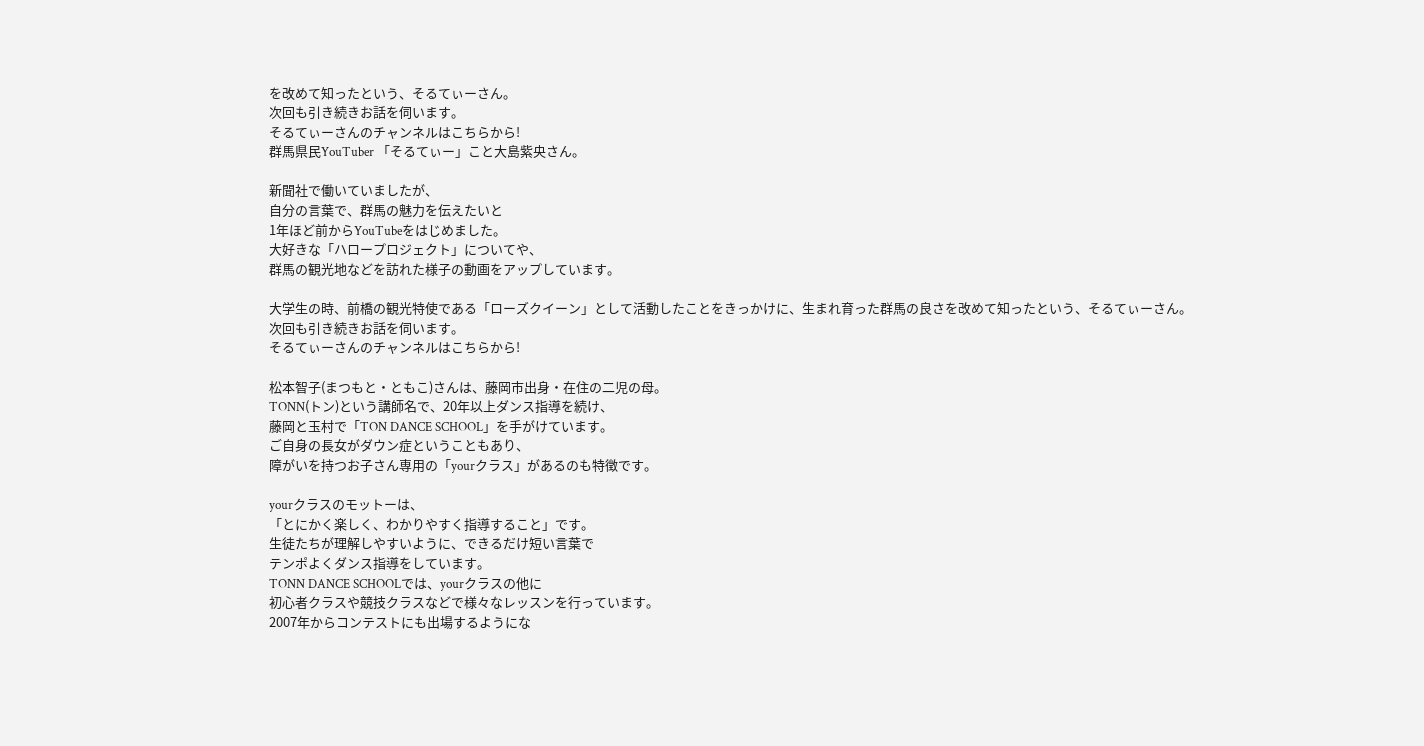を改めて知ったという、そるてぃーさん。
次回も引き続きお話を伺います。
そるてぃーさんのチャンネルはこちらから!
群馬県民YouTuber 「そるてぃー」こと大島紫央さん。

新聞社で働いていましたが、
自分の言葉で、群馬の魅力を伝えたいと
1年ほど前からYouTubeをはじめました。
大好きな「ハロープロジェクト」についてや、
群馬の観光地などを訪れた様子の動画をアップしています。

大学生の時、前橋の観光特使である「ローズクイーン」として活動したことをきっかけに、生まれ育った群馬の良さを改めて知ったという、そるてぃーさん。
次回も引き続きお話を伺います。
そるてぃーさんのチャンネルはこちらから!

松本智子(まつもと・ともこ)さんは、藤岡市出身・在住の二児の母。
TONN(トン)という講師名で、20年以上ダンス指導を続け、
藤岡と玉村で「TON DANCE SCHOOL」を手がけています。
ご自身の長女がダウン症ということもあり、
障がいを持つお子さん専用の「yourクラス」があるのも特徴です。

yourクラスのモットーは、
「とにかく楽しく、わかりやすく指導すること」です。
生徒たちが理解しやすいように、できるだけ短い言葉で
テンポよくダンス指導をしています。
TONN DANCE SCHOOLでは、yourクラスの他に
初心者クラスや競技クラスなどで様々なレッスンを行っています。
2007年からコンテストにも出場するようにな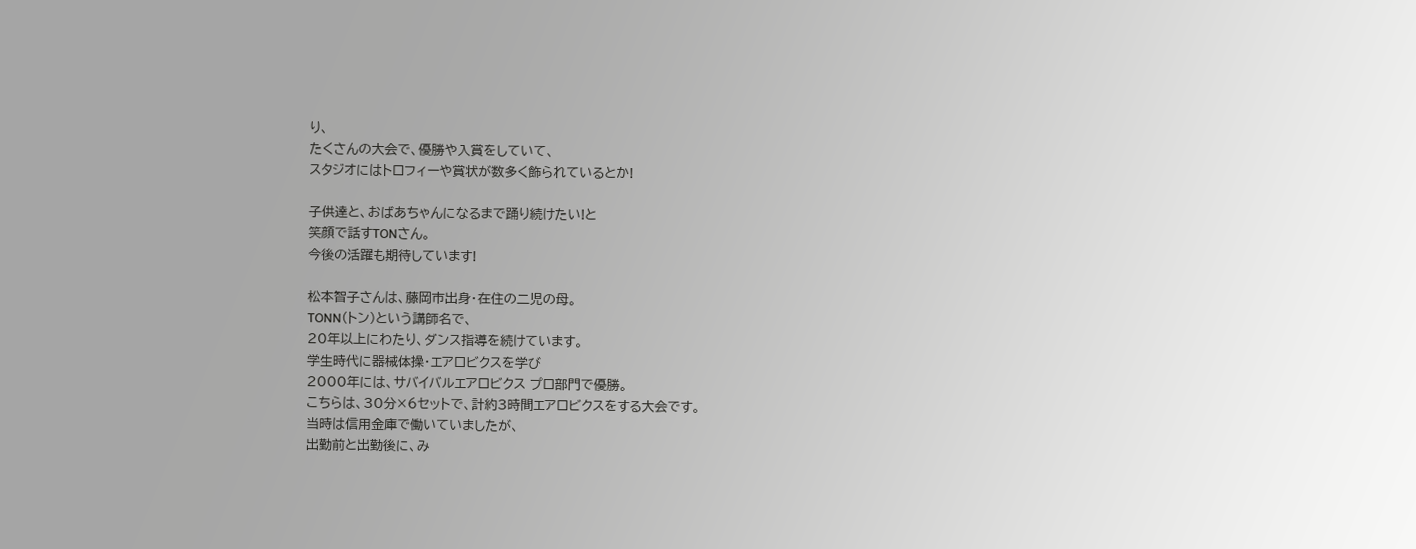り、
たくさんの大会で、優勝や入賞をしていて、
スタジオにはトロフィーや賞状が数多く飾られているとか!

子供達と、おばあちゃんになるまで踊り続けたい!と
笑顔で話すTONさん。
今後の活躍も期待しています!

松本智子さんは、藤岡市出身・在住の二児の母。
TONN(トン)という講師名で、
20年以上にわたり、ダンス指導を続けています。
学生時代に器械体操・エアロビクスを学び
2000年には、サバイバルエアロビクス プロ部門で優勝。
こちらは、30分×6セットで、計約3時間エアロビクスをする大会です。
当時は信用金庫で働いていましたが、
出勤前と出勤後に、み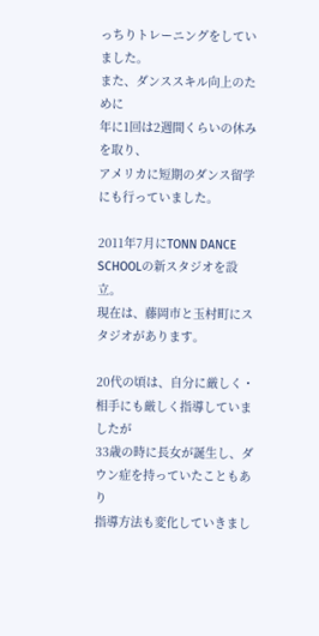っちりトレーニングをしていました。
また、ダンススキル向上のために
年に1回は2週間くらいの休みを取り、
アメリカに短期のダンス留学にも行っていました。

2011年7月にTONN DANCE SCHOOLの新スタジオを設立。
現在は、藤岡市と玉村町にスタジオがあります。

20代の頃は、自分に厳しく・相手にも厳しく指導していましたが
33歳の時に長女が誕生し、ダウン症を持っていたこともあり
指導方法も変化していきまし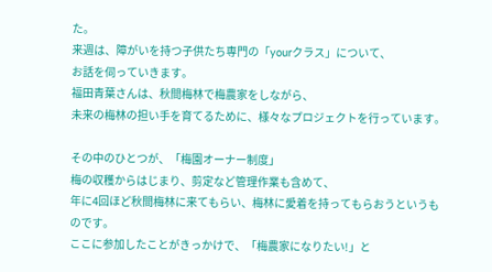た。
来週は、障がいを持つ子供たち専門の「yourクラス」について、
お話を伺っていきます。
福田青葉さんは、秋間梅林で梅農家をしながら、
未来の梅林の担い手を育てるために、様々なプロジェクトを行っています。

その中のひとつが、「梅園オーナー制度」
梅の収穫からはじまり、剪定など管理作業も含めて、
年に4回ほど秋間梅林に来てもらい、梅林に愛着を持ってもらおうというものです。
ここに参加したことがきっかけで、「梅農家になりたい!」と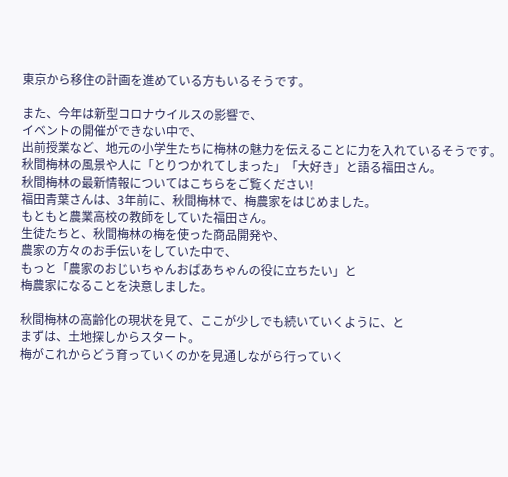東京から移住の計画を進めている方もいるそうです。

また、今年は新型コロナウイルスの影響で、
イベントの開催ができない中で、
出前授業など、地元の小学生たちに梅林の魅力を伝えることに力を入れているそうです。
秋間梅林の風景や人に「とりつかれてしまった」「大好き」と語る福田さん。
秋間梅林の最新情報についてはこちらをご覧ください!
福田青葉さんは、3年前に、秋間梅林で、梅農家をはじめました。
もともと農業高校の教師をしていた福田さん。
生徒たちと、秋間梅林の梅を使った商品開発や、
農家の方々のお手伝いをしていた中で、
もっと「農家のおじいちゃんおばあちゃんの役に立ちたい」と
梅農家になることを決意しました。

秋間梅林の高齢化の現状を見て、ここが少しでも続いていくように、と
まずは、土地探しからスタート。
梅がこれからどう育っていくのかを見通しながら行っていく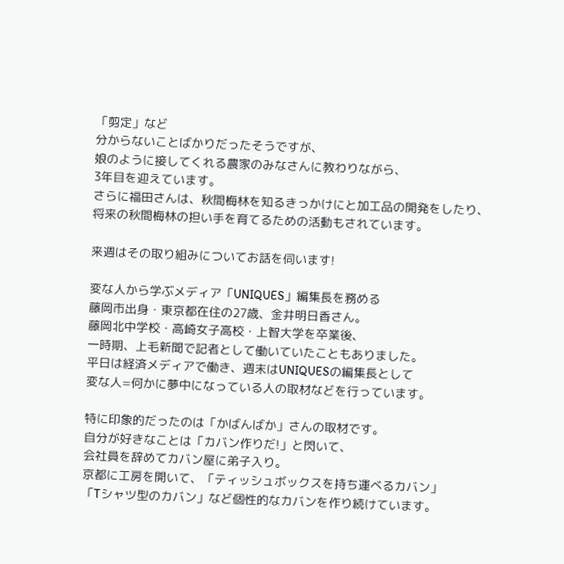「剪定」など
分からないことばかりだったそうですが、
娘のように接してくれる農家のみなさんに教わりながら、
3年目を迎えています。
さらに福田さんは、秋間梅林を知るきっかけにと加工品の開発をしたり、
将来の秋間梅林の担い手を育てるための活動もされています。

来週はその取り組みについてお話を伺います!

変な人から学ぶメディア「UNIQUES」編集長を務める
藤岡市出身・東京都在住の27歳、金井明日香さん。
藤岡北中学校・高崎女子高校・上智大学を卒業後、
一時期、上毛新聞で記者として働いていたこともありました。
平日は経済メディアで働き、週末はUNIQUESの編集長として
変な人=何かに夢中になっている人の取材などを行っています。

特に印象的だったのは「かばんばか」さんの取材です。
自分が好きなことは「カバン作りだ!」と閃いて、
会社員を辞めてカバン屋に弟子入り。
京都に工房を開いて、「ティッシュボックスを持ち運べるカバン」
「Tシャツ型のカバン」など個性的なカバンを作り続けています。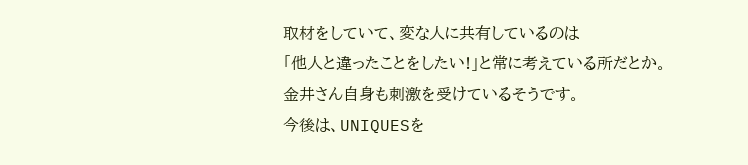取材をしていて、変な人に共有しているのは
「他人と違ったことをしたい!」と常に考えている所だとか。
金井さん自身も刺激を受けているそうです。
今後は、UNIQUESを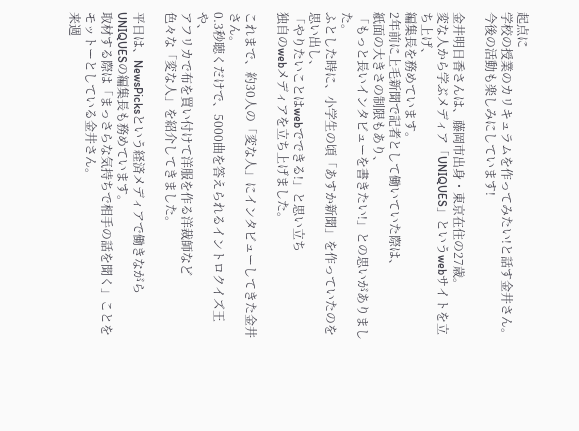起点に
学校の授業のカリキュラムを作ってみたい!と話す金井さん。
今後の活動も楽しみにしています!

金井明日香さんは、藤岡市出身・東京在住の27歳。
変な人から学ぶメディア「UNIQUES」というwebサイトを立ち上げ、
編集長を務めています。
2年前に上毛新聞で記者として働いていた際は、
紙面の大きさの制限もあり、
「もっと長いインタビューを書きたい!」との思いがありました。
ふとした時に、小学生の頃「あすか新聞」を作っていたのを思い出し、
「やりたいことはwebでできる!」と思い立ち
独自のwebメディアを立ち上げました。

これまで、約30人の「変な人」にインタビューしてきた金井さん。
0.3秒聴くだけで、5000曲を答えられるイントロクイズ王や、
アフリカで布を買い付けて洋服を作る洋裁師など
色々な「変な人」を紹介してきました。

平日は、NewsPicksという経済メディアで働きながら
UNIQUESの編集長も務めています。
取材する際は「まっさらな気持ちで相手の話を聞く」ことを
モットーとしている金井さん。
来週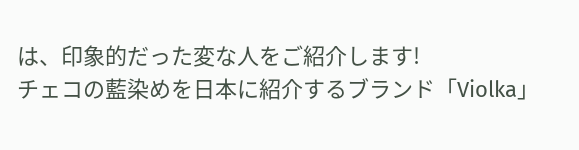は、印象的だった変な人をご紹介します!
チェコの藍染めを日本に紹介するブランド「Violka」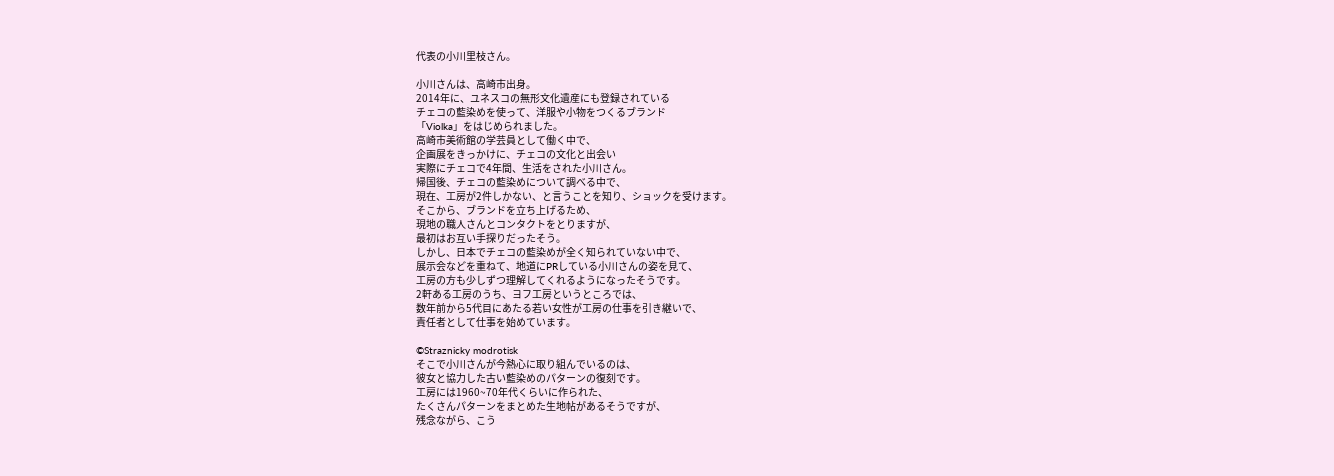代表の小川里枝さん。

小川さんは、高崎市出身。
2014年に、ユネスコの無形文化遺産にも登録されている
チェコの藍染めを使って、洋服や小物をつくるブランド
「Violka」をはじめられました。
高崎市美術館の学芸員として働く中で、
企画展をきっかけに、チェコの文化と出会い
実際にチェコで4年間、生活をされた小川さん。
帰国後、チェコの藍染めについて調べる中で、
現在、工房が2件しかない、と言うことを知り、ショックを受けます。
そこから、ブランドを立ち上げるため、
現地の職人さんとコンタクトをとりますが、
最初はお互い手探りだったそう。
しかし、日本でチェコの藍染めが全く知られていない中で、
展示会などを重ねて、地道にPRしている小川さんの姿を見て、
工房の方も少しずつ理解してくれるようになったそうです。
2軒ある工房のうち、ヨフ工房というところでは、
数年前から5代目にあたる若い女性が工房の仕事を引き継いで、
責任者として仕事を始めています。

©Straznicky modrotisk
そこで小川さんが今熱心に取り組んでいるのは、
彼女と協力した古い藍染めのパターンの復刻です。
工房には1960~70年代くらいに作られた、
たくさんパターンをまとめた生地帖があるそうですが、
残念ながら、こう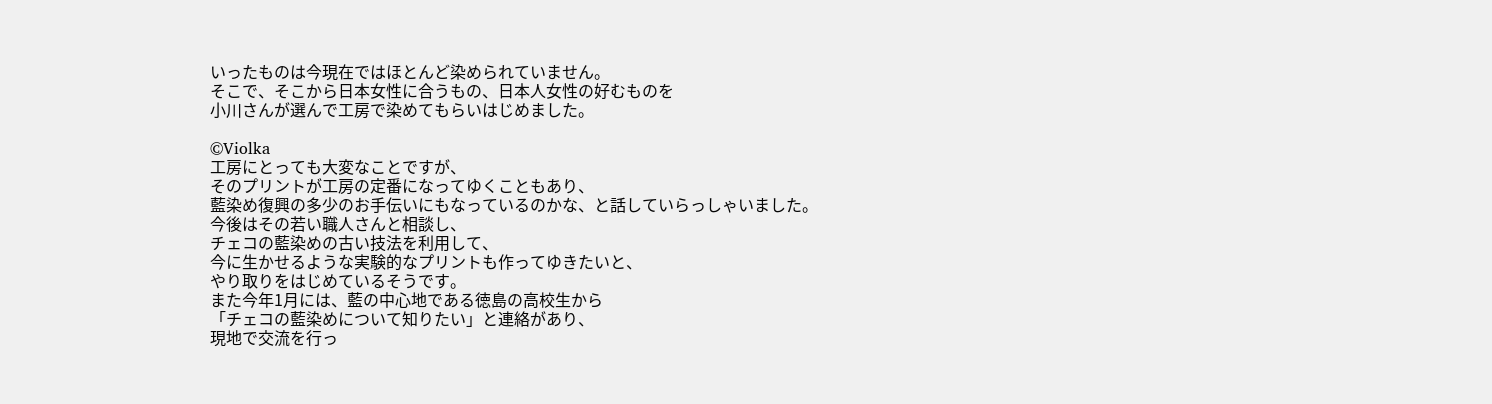いったものは今現在ではほとんど染められていません。
そこで、そこから日本女性に合うもの、日本人女性の好むものを
小川さんが選んで工房で染めてもらいはじめました。

©Violka
工房にとっても大変なことですが、
そのプリントが工房の定番になってゆくこともあり、
藍染め復興の多少のお手伝いにもなっているのかな、と話していらっしゃいました。
今後はその若い職人さんと相談し、
チェコの藍染めの古い技法を利用して、
今に生かせるような実験的なプリントも作ってゆきたいと、
やり取りをはじめているそうです。
また今年1月には、藍の中心地である徳島の高校生から
「チェコの藍染めについて知りたい」と連絡があり、
現地で交流を行っ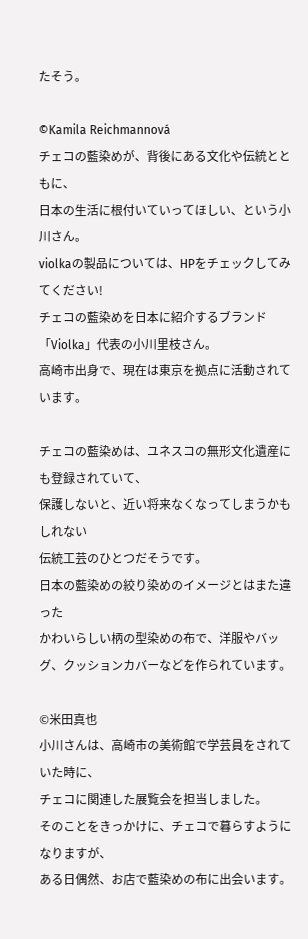たそう。

©Kamila Reichmannová
チェコの藍染めが、背後にある文化や伝統とともに、
日本の生活に根付いていってほしい、という小川さん。
violkaの製品については、HPをチェックしてみてください!
チェコの藍染めを日本に紹介するブランド「Violka」代表の小川里枝さん。
高崎市出身で、現在は東京を拠点に活動されています。

チェコの藍染めは、ユネスコの無形文化遺産にも登録されていて、
保護しないと、近い将来なくなってしまうかもしれない
伝統工芸のひとつだそうです。
日本の藍染めの絞り染めのイメージとはまた違った
かわいらしい柄の型染めの布で、洋服やバッグ、クッションカバーなどを作られています。

©米田真也
小川さんは、高崎市の美術館で学芸員をされていた時に、
チェコに関連した展覧会を担当しました。
そのことをきっかけに、チェコで暮らすようになりますが、
ある日偶然、お店で藍染めの布に出会います。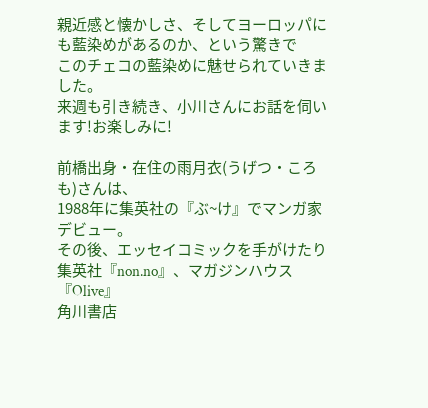親近感と懐かしさ、そしてヨーロッパにも藍染めがあるのか、という驚きで
このチェコの藍染めに魅せられていきました。
来週も引き続き、小川さんにお話を伺います!お楽しみに!

前橋出身・在住の雨月衣(うげつ・ころも)さんは、
1988年に集英社の『ぶ~け』でマンガ家デビュー。
その後、エッセイコミックを手がけたり
集英社『non.no』、マガジンハウス『Olive』
角川書店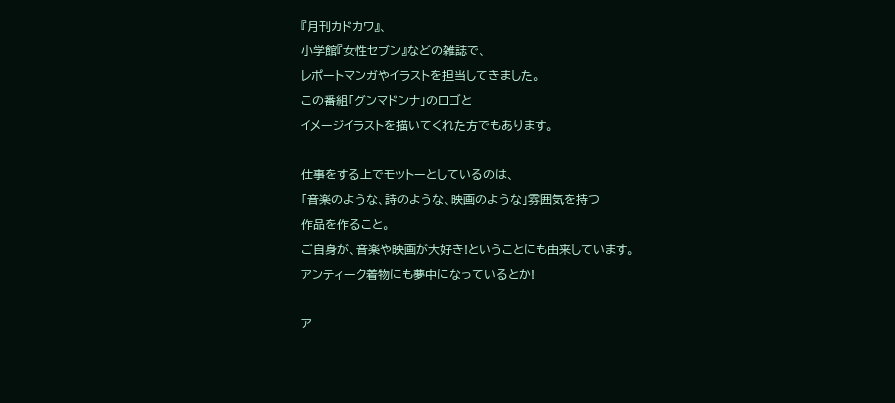『月刊カドカワ』、
小学館『女性セブン』などの雑誌で、
レポートマンガやイラストを担当してきました。
この番組「グンマドンナ」のロゴと
イメージイラストを描いてくれた方でもあります。

仕事をする上でモットーとしているのは、
「音楽のような、詩のような、映画のような」雰囲気を持つ
作品を作ること。
ご自身が、音楽や映画が大好き!ということにも由来しています。
アンティーク着物にも夢中になっているとか!

ア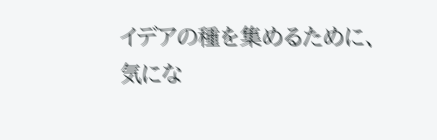イデアの種を集めるために、
気にな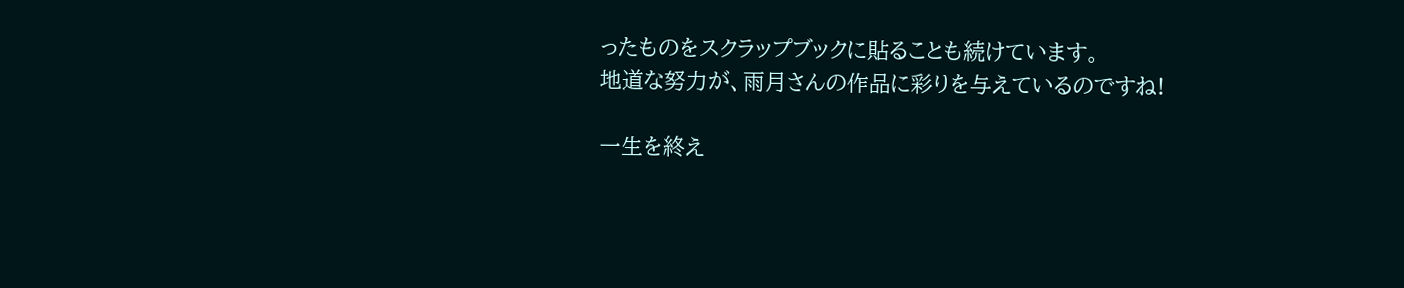ったものをスクラップブックに貼ることも続けています。
地道な努力が、雨月さんの作品に彩りを与えているのですね!

一生を終え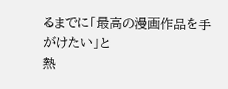るまでに「最高の漫画作品を手がけたい」と
熱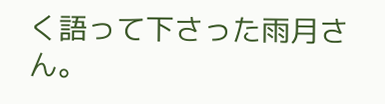く語って下さった雨月さん。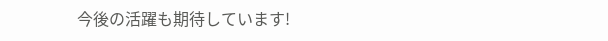今後の活躍も期待しています!